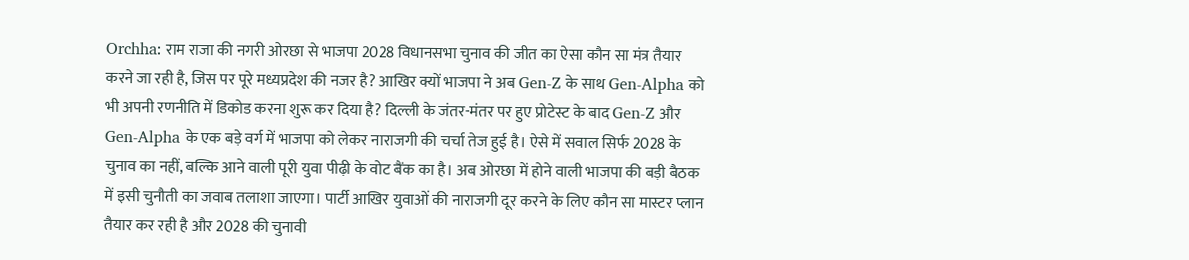Orchha: राम राजा की नगरी ओरछा से भाजपा 2028 विधानसभा चुनाव की जीत का ऐसा कौन सा मंत्र तैयार करने जा रही है, जिस पर पूरे मध्यप्रदेश की नजर है? आखिर क्यों भाजपा ने अब Gen-Z के साथ Gen-Alpha को भी अपनी रणनीति में डिकोड करना शुरू कर दिया है? दिल्ली के जंतर-मंतर पर हुए प्रोटेस्ट के बाद Gen-Z और Gen-Alpha के एक बड़े वर्ग में भाजपा को लेकर नाराजगी की चर्चा तेज हुई है। ऐसे में सवाल सिर्फ 2028 के चुनाव का नहीं, बल्कि आने वाली पूरी युवा पीढ़ी के वोट बैंक का है। अब ओरछा में होने वाली भाजपा की बड़ी बैठक में इसी चुनौती का जवाब तलाशा जाएगा। पार्टी आखिर युवाओं की नाराजगी दूर करने के लिए कौन सा मास्टर प्लान तैयार कर रही है और 2028 की चुनावी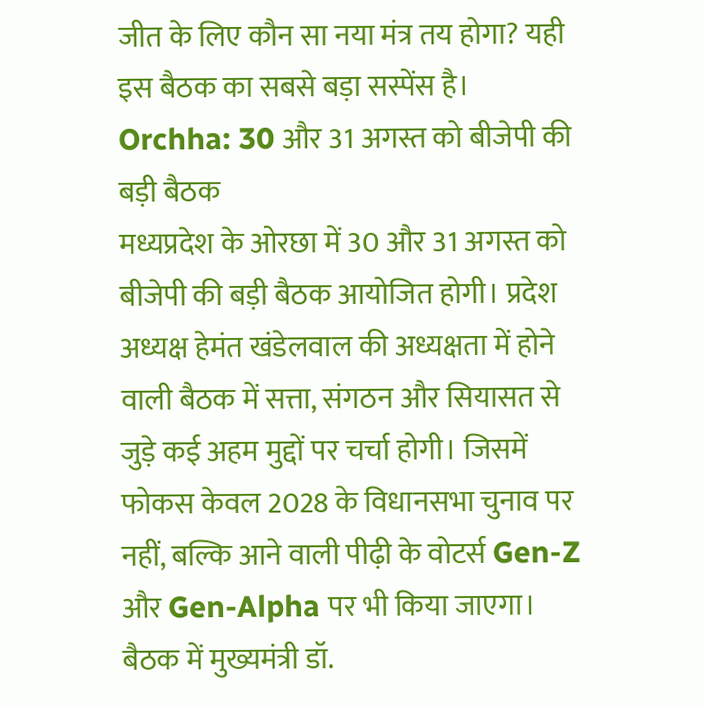जीत के लिए कौन सा नया मंत्र तय होगा? यही इस बैठक का सबसे बड़ा सस्पेंस है।
Orchha: 30 और 31 अगस्त को बीजेपी की बड़ी बैठक
मध्यप्रदेश के ओरछा में 30 और 31 अगस्त को बीजेपी की बड़ी बैठक आयोजित होगी। प्रदेश अध्यक्ष हेमंत खंडेलवाल की अध्यक्षता में होने वाली बैठक में सत्ता, संगठन और सियासत से जुड़े कई अहम मुद्दों पर चर्चा होगी। जिसमें फोकस केवल 2028 के विधानसभा चुनाव पर नहीं, बल्कि आने वाली पीढ़ी के वोटर्स Gen-Z और Gen-Alpha पर भी किया जाएगा। बैठक में मुख्यमंत्री डॉ.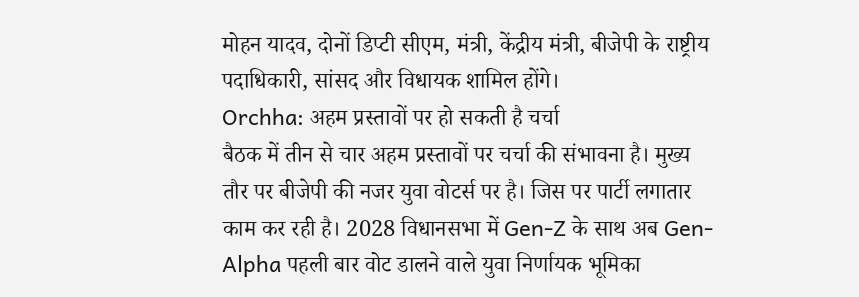मोहन यादव, दोनों डिप्टी सीएम, मंत्री, केंद्रीय मंत्री, बीजेपी के राष्ट्रीय पदाधिकारी, सांसद और विधायक शामिल होंगे।
Orchha: अहम प्रस्तावों पर हो सकती है चर्चा
बैठक में तीन से चार अहम प्रस्तावों पर चर्चा की संभावना है। मुख्य तौर पर बीजेपी की नजर युवा वोटर्स पर है। जिस पर पार्टी लगातार काम कर रही है। 2028 विधानसभा में Gen-Z के साथ अब Gen-Alpha पहली बार वोट डालने वाले युवा निर्णायक भूमिका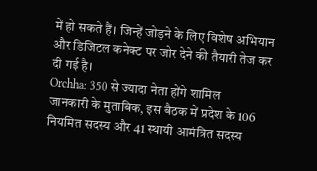में हो सकते हैं। जिन्हें जोड़ने के लिए विशेष अभियान और डिजिटल कनेक्ट पर जोर देने की तैयारी तेज कर दी गई है।
Orchha: 350 से ज्यादा नेता होंगे शामिल
जानकारी के मुताबिक, इस बैठक में प्रदेश के 106 नियमित सदस्य और 41 स्थायी आमंत्रित सदस्य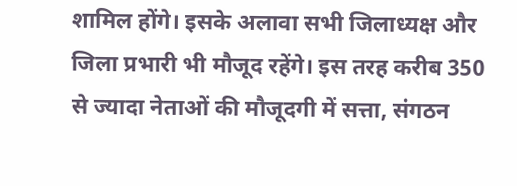शामिल होंगे। इसके अलावा सभी जिलाध्यक्ष और जिला प्रभारी भी मौजूद रहेंगे। इस तरह करीब 350 से ज्यादा नेताओं की मौजूदगी में सत्ता, संगठन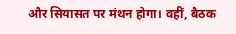और सियासत पर मंथन होगा। वहीं, बैठक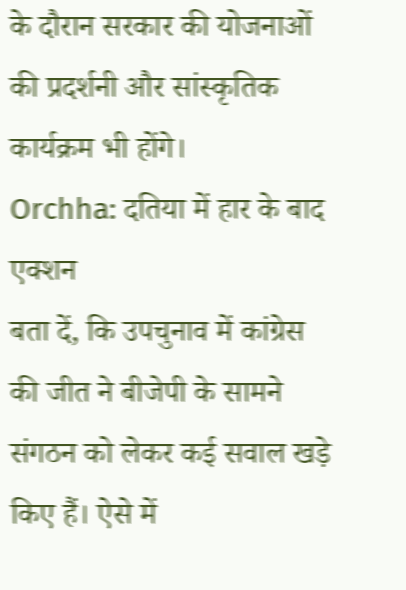के दौरान सरकार की योजनाओं की प्रदर्शनी और सांस्कृतिक कार्यक्रम भी होंगे।
Orchha: दतिया में हार के बाद एक्शन
बता दें, कि उपचुनाव में कांग्रेस की जीत ने बीजेपी के सामने संगठन को लेकर कई सवाल खड़े किए हैं। ऐसे में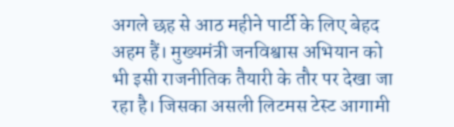अगले छह से आठ महीने पार्टी के लिए बेहद अहम हैं। मुख्यमंत्री जनविश्वास अभियान को भी इसी राजनीतिक तैयारी के तौर पर देखा जा रहा है। जिसका असली लिटमस टेस्ट आगामी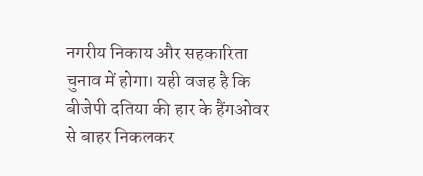नगरीय निकाय और सहकारिता चुनाव में होगा। यही वजह है कि बीजेपी दतिया की हार के हैंगओवर से बाहर निकलकर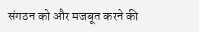संगठन को और मजबूत करने की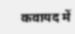कवायद में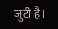जुटी है।